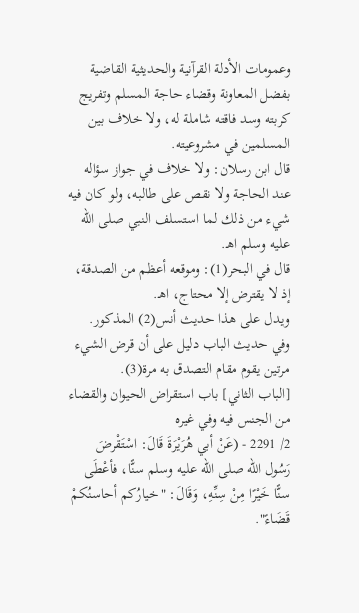وعمومات الأدلة القرآنية والحديثية القاضية بفضل المعاونة وقضاء حاجة المسلم وتفريج كربته وسد فاقته شاملة له، ولا خلاف بين المسلمين في مشروعيته.
قال ابن رسلان: ولا خلاف في جواز سؤاله عند الحاجة ولا نقص على طالبه، ولو كان فيه شيء من ذلك لما استسلف النبي صلى الله عليه وسلم اهـ.
قال في البحر(1): وموقعه أعظم من الصدقة، إذ لا يقترض إلا محتاج، اهـ.
ويدل على هذا حديث أنس(2) المذكور.
وفي حديث الباب دليل على أن قرض الشيء مرتين يقوم مقام التصدق به مرة(3).
[الباب الثاني] باب استقراض الحيوان والقضاء من الجنس فيه وفي غيره
2/ 2291 - (عَنْ أبي هُرَيْرَةَ قَالَ: اسْتَقْرضَ رَسُول الله صلى الله عليه وسلم سنًّا، فأعْطَى سنًّا خَيْرًا مِنْ سِنِّهِ، وَقَالَ: "خيارُكم أحاسنُكمْ قَضَاءً".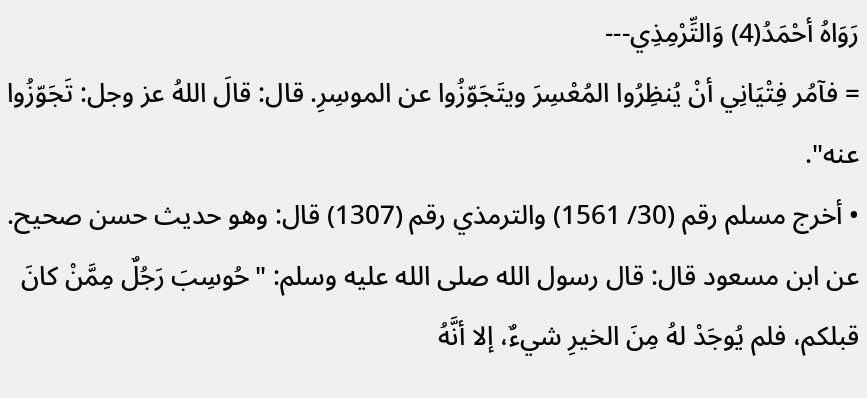رَوَاهُ أحْمَدُ(4) وَالتِّرْمِذِي---
= فآمُر فِتْيَانِي أنْ يُنظِرُوا المُعْسِرَ ويتَجَوّزُوا عن الموسِرِ. قال: قالَ اللهُ عز وجل: تَجَوّزُوا عنه".
• أخرج مسلم رقم (30/ 1561) والترمذي رقم (1307) قال: وهو حديث حسن صحيح. عن ابن مسعود قال: قال رسول الله صلى الله عليه وسلم: "حُوسِبَ رَجُلٌ مِمَّنْ كانَ قبلكم، فلم يُوجَدْ لهُ مِنَ الخيرِ شيءٌ، إلا أنَّهُ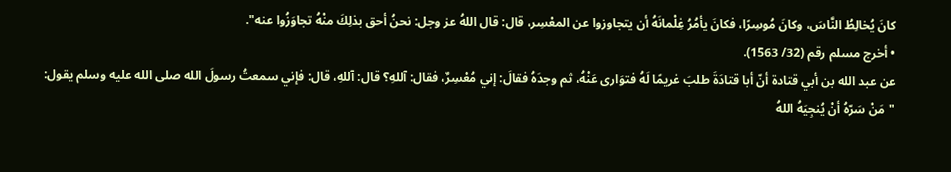كانَ يُخالِطُ النَّاسَ، وكانَ مُوسِرًا، فكانَ يأمُرُ غِلْمانَهُ أن يتجاوزوا عن المعْسِر، قال: قال اللهُ عز وجل: نحنُ أحق بذلِكَ منْهُ تجاوَزُوا عنه".
• أخرج مسلم رقم (32/ 1563).
عن عبد الله بن أبي قتادة أنّ أبا قتادَةَ طلبَ غريمًا لَهُ فتوَارى عَنْهُ، ثم وجدَهُ فقالَ: إني مُعْسِرٌ، فقال: آللهِ؟ قال: آللهِ، قال: فإني سمعتُ رسولَ الله صلى الله عليه وسلم يقول: "مَنْ سَرّهُ أنْ يُنجِيَهُ اللهُ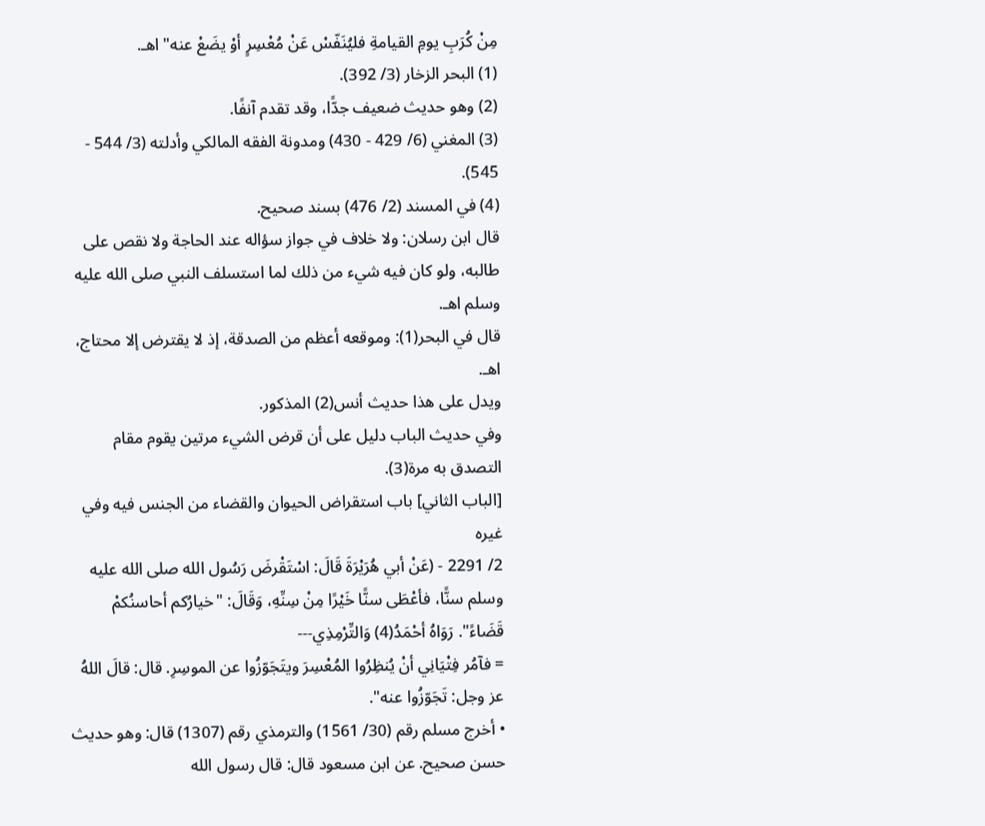مِنْ كُرَبِ يومِ القيامةِ فليُنَفّسْ عَنْ مُعْسِرٍ أوْ يضَعْ عنه" اهـ.
(1) البحر الزخار (3/ 392).
(2) وهو حديث ضعيف جدًّا، وقد تقدم آنفًا.
(3) المغني (6/ 429 - 430) ومدونة الفقه المالكي وأدلته (3/ 544 - 545).
(4) في المسند (2/ 476) بسند صحيح.
قال ابن رسلان: ولا خلاف في جواز سؤاله عند الحاجة ولا نقص على طالبه، ولو كان فيه شيء من ذلك لما استسلف النبي صلى الله عليه وسلم اهـ.
قال في البحر(1): وموقعه أعظم من الصدقة، إذ لا يقترض إلا محتاج، اهـ.
ويدل على هذا حديث أنس(2) المذكور.
وفي حديث الباب دليل على أن قرض الشيء مرتين يقوم مقام التصدق به مرة(3).
[الباب الثاني] باب استقراض الحيوان والقضاء من الجنس فيه وفي غيره
2/ 2291 - (عَنْ أبي هُرَيْرَةَ قَالَ: اسْتَقْرضَ رَسُول الله صلى الله عليه وسلم سنًّا، فأعْطَى سنًّا خَيْرًا مِنْ سِنِّهِ، وَقَالَ: "خيارُكم أحاسنُكمْ قَضَاءً". رَوَاهُ أحْمَدُ(4) وَالتِّرْمِذِي---
= فآمُر فِتْيَانِي أنْ يُنظِرُوا المُعْسِرَ ويتَجَوّزُوا عن الموسِرِ. قال: قالَ اللهُ عز وجل: تَجَوّزُوا عنه".
• أخرج مسلم رقم (30/ 1561) والترمذي رقم (1307) قال: وهو حديث حسن صحيح. عن ابن مسعود قال: قال رسول الله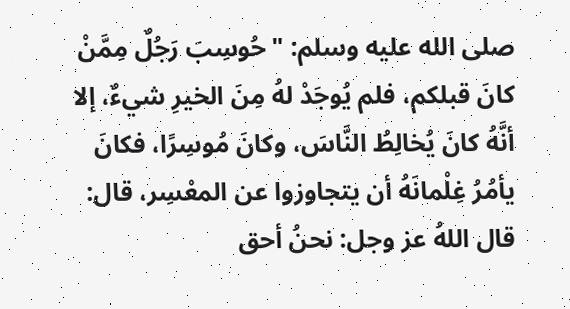صلى الله عليه وسلم: "حُوسِبَ رَجُلٌ مِمَّنْ كانَ قبلكم، فلم يُوجَدْ لهُ مِنَ الخيرِ شيءٌ، إلا أنَّهُ كانَ يُخالِطُ النَّاسَ، وكانَ مُوسِرًا، فكانَ يأمُرُ غِلْمانَهُ أن يتجاوزوا عن المعْسِر، قال: قال اللهُ عز وجل: نحنُ أحق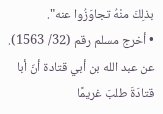بذلِكَ منْهُ تجاوَزُوا عنه".
• أخرج مسلم رقم (32/ 1563).
عن عبد الله بن أبي قتادة أنّ أبا قتادَةَ طلبَ غريمًا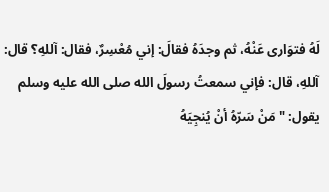لَهُ فتوَارى عَنْهُ، ثم وجدَهُ فقالَ: إني مُعْسِرٌ، فقال: آللهِ؟ قال: آللهِ، قال: فإني سمعتُ رسولَ الله صلى الله عليه وسلم يقول: "مَنْ سَرّهُ أنْ يُنجِيَهُ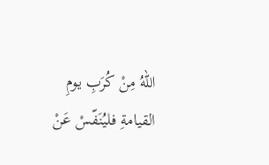اللهُ مِنْ كُرَبِ يومِ القيامةِ فليُنَفّسْ عَنْ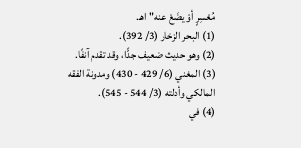مُعْسِرٍ أوْ يضَعْ عنه" اهـ.
(1) البحر الزخار (3/ 392).
(2) وهو حديث ضعيف جدًّا، وقد تقدم آنفًا.
(3) المغني (6/ 429 - 430) ومدونة الفقه المالكي وأدلته (3/ 544 - 545).
(4) في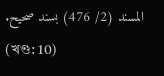المسند (2/ 476) بسند صحيح.
(খণ্ড: 10)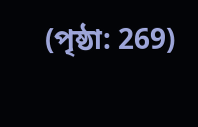(পৃষ্ঠা: 269)